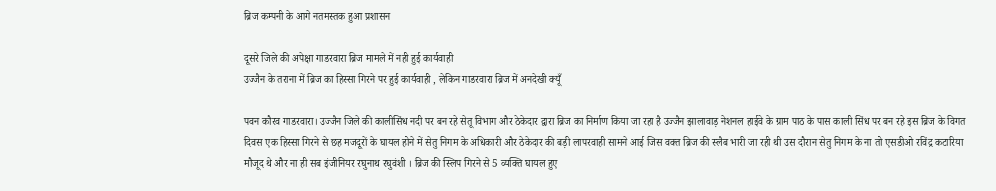ब्रिज कम्पनी के आगे नतमस्तक हुआ प्रशासन

दूसरे जिले की अपेक्षा गाडरवारा ब्रिज मामले में नही हुई कार्यवाही
उज्जैन के तराना में ब्रिज का हिस्सा गिरने पर हुई कार्यवाही , लेकिन गाडरवारा ब्रिज में अनदेखी क्यूँ

पवन कौरव गाडरवारा। उज्जैन जिले की कालीसिंध नदी पर बन रहे सेतू विभाग और ठेकेदार द्वारा ब्रिज का निर्माण किया जा रहा है उज्जैन झालावाड़ नेशनल हाईवे के ग्राम पाठ के पास काली सिंध पर बन रहे इस ब्रिज के विगत दिवस एक हिस्सा गिरने से छह मजदूरों के घायल होने में सेतु निगम के अधिकारी और ठेकेदार की बड़ी लापरवाही सामने आई जिस वक्त ब्रिज की स्लैब भारी जा रही थी उस दौरान सेतु निगम के ना तो एसडीओ रविंद्र कटारिया मौजूद थे और ना ही सब इंजीनियर रघुनाथ रघुवंशी । ब्रिज की स्लिप गिरने से 5 व्यक्ति घायल हुए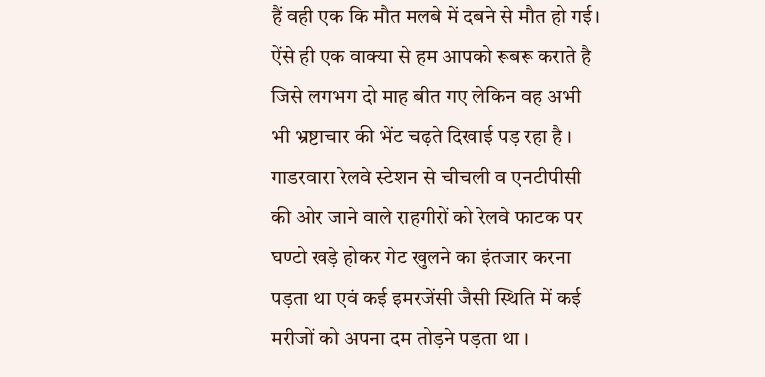हैं वही एक कि मौत मलबे में दबने से मौत हो गई।
ऐंसे ही एक वाक्या से हम आपको रूबरू कराते है जिसे लगभग दो माह बीत गए लेकिन वह अभी भी भ्रष्टाचार की भेंट चढ़ते दिखाई पड़ रहा है । गाडरवारा रेलवे स्टेशन से चीचली व एनटीपीसी की ओर जाने वाले राहगीरों को रेलवे फाटक पर घण्टो खड़े होकर गेट खुलने का इंतजार करना पड़ता था एवं कई इमरजेंसी जैसी स्थिति में कई मरीजों को अपना दम तोड़ने पड़ता था ।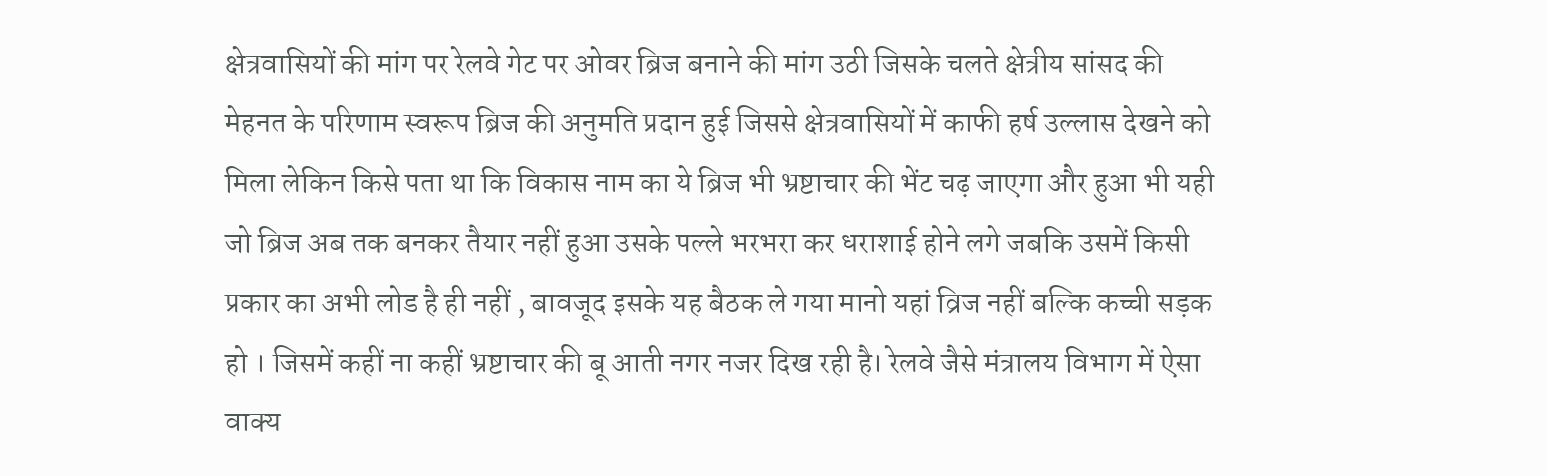क्षेत्रवासियों की मांग पर रेलवे गेट पर ओवर ब्रिज बनाने की मांग उठी जिसके चलते क्षेत्रीय सांसद की मेहनत के परिणाम स्वरूप ब्रिज की अनुमति प्रदान हुई जिससे क्षेत्रवासियों में काफी हर्ष उल्लास देखने को मिला लेकिन किसे पता था कि विकास नाम का ये ब्रिज भी भ्रष्टाचार की भेंट चढ़ जाएगा और हुआ भी यही जो ब्रिज अब तक बनकर तैयार नहीं हुआ उसके पल्ले भरभरा कर धराशाई होने लगे जबकि उसमें किसी प्रकार का अभी लोड है ही नहीं , बावजूद इसके यह बैठक ले गया मानो यहां व्रिज नहीं बल्कि कच्ची सड़क हो । जिसमें कहीं ना कहीं भ्रष्टाचार की बू आती नगर नजर दिख रही है। रेलवे जैसे मंत्रालय विभाग में ऐसा वाक्य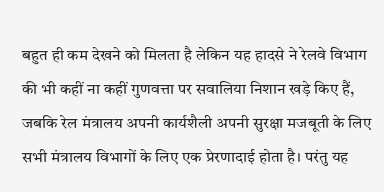बहुत ही कम देखने को मिलता है लेकिन यह हादसे ने रेलवे विभाग की भी कहीं ना कहीं गुणवत्ता पर सवालिया निशान खड़े किए हैं, जबकि रेल मंत्रालय अपनी कार्यशैली अपनी सुरक्षा मजबूती के लिए सभी मंत्रालय विभागों के लिए एक प्रेरणादाई होता है। परंतु यह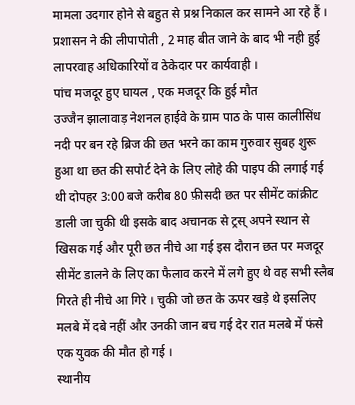मामला उदगार होने से बहुत से प्रश्न निकाल कर सामने आ रहे हैं । प्रशासन ने की लीपापोती , 2 माह बीत जाने के बाद भी नही हुई लापरवाह अधिकारियों व ठेकेदार पर कार्यवाही ।
पांच मजदूर हुए घायल , एक मजदूर कि हुई मौत
उज्जैन झालावाड़ नेशनल हाईवे के ग्राम पाठ के पास कालीसिंध नदी पर बन रहे ब्रिज की छत भरने का काम गुरुवार सुबह शुरू हुआ था छत की सपोर्ट देने के लिए लोहे की पाइप की लगाई गई थी दोपहर 3:00 बजे करीब 80 फ़ीसदी छत पर सीमेंट कांक्रीट डाली जा चुकी थी इसके बाद अचानक से ट्रस् अपने स्थान से खिसक गई और पूरी छत नीचे आ गई इस दौरान छत पर मजदूर सीमेंट डालने के लिए का फैलाव करने में लगे हुए थे वह सभी स्लैब गिरते ही नीचे आ गिरे । चुकी जो छत के ऊपर खड़े थे इसलिए मलबे में दबे नहीं और उनकी जान बच गई देर रात मलबे में फंसे एक युवक की मौत हो गई ।
स्थानीय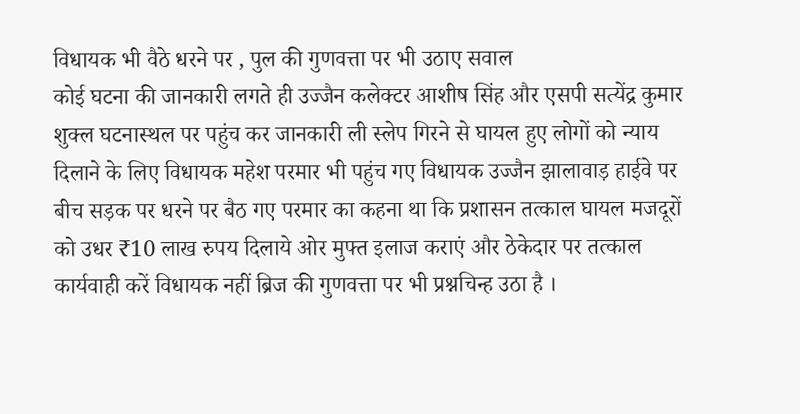विधायक भी वैठे धरने पर , पुल की गुणवत्ता पर भी उठाए सवाल
कोई घटना की जानकारी लगते ही उज्जैन कलेक्टर आशीष सिंह और एसपी सत्येंद्र कुमार शुक्ल घटनास्थल पर पहुंच कर जानकारी ली स्लेप गिरने से घायल हुए लोगों को न्याय दिलाने के लिए विधायक महेश परमार भी पहुंच गए विधायक उज्जैन झालावाड़ हाईवे पर बीच सड़क पर धरने पर बैठ गए परमार का कहना था कि प्रशासन तत्काल घायल मजदूरों को उधर ₹10 लाख रुपय दिलाये ओर मुफ्त इलाज कराएं और ठेकेदार पर तत्काल कार्यवाही करें विधायक नहीं ब्रिज की गुणवत्ता पर भी प्रश्नचिन्ह उठा है ।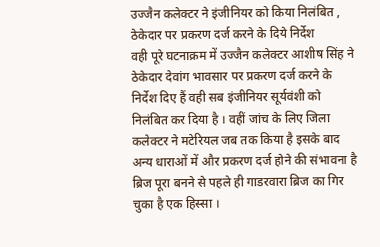उज्जैन कलेक्टर ने इंजीनियर को किया निलंबित , ठेकेदार पर प्रकरण दर्ज करने के दिये निर्देश
वही पूरे घटनाक्रम में उज्जैन कलेक्टर आशीष सिंह ने ठेकेदार देवांग भावसार पर प्रकरण दर्ज करने के निर्देश दिए हैं वही सब इंजीनियर सूर्यवंशी को निलंबित कर दिया है । वहीं जांच के लिए जिला कलेक्टर ने मटेरियल जब तक किया है इसके बाद अन्य धाराओं में और प्रकरण दर्ज होने की संभावना है
ब्रिज पूरा बनने से पहले ही गाडरवारा ब्रिज का गिर चुका है एक हिस्सा ।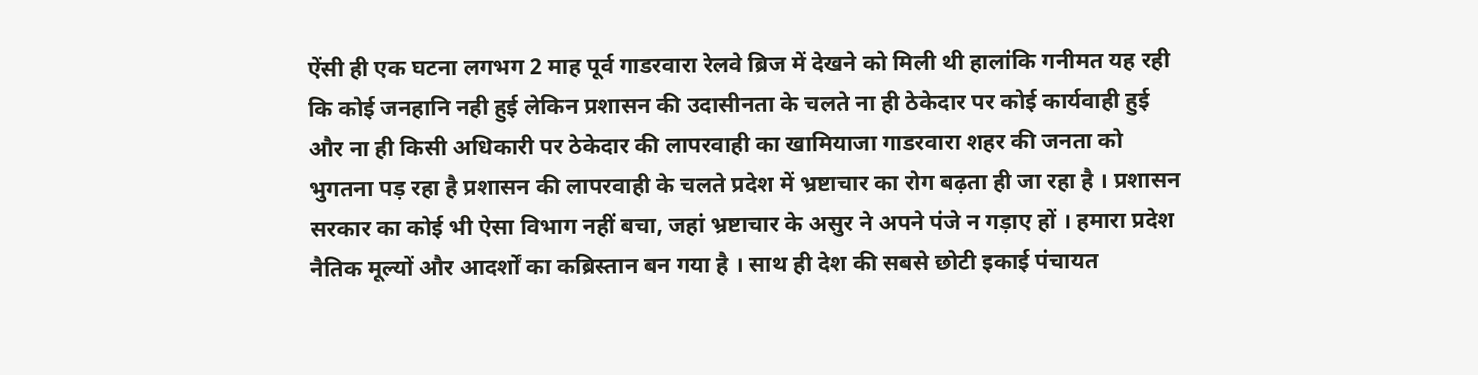ऐंसी ही एक घटना लगभग 2 माह पूर्व गाडरवारा रेलवे ब्रिज में देखने को मिली थी हालांकि गनीमत यह रही कि कोई जनहानि नही हुई लेकिन प्रशासन की उदासीनता के चलते ना ही ठेकेदार पर कोई कार्यवाही हुई और ना ही किसी अधिकारी पर ठेकेदार की लापरवाही का खामियाजा गाडरवारा शहर की जनता को भुगतना पड़ रहा है प्रशासन की लापरवाही के चलते प्रदेश में भ्रष्टाचार का रोग बढ़ता ही जा रहा है । प्रशासन सरकार का कोई भी ऐसा विभाग नहीं बचा, जहां भ्रष्टाचार के असुर ने अपने पंजे न गड़ाए हों । हमारा प्रदेश नैतिक मूल्यों और आदर्शों का कब्रिस्तान बन गया है । साथ ही देश की सबसे छोटी इकाई पंचायत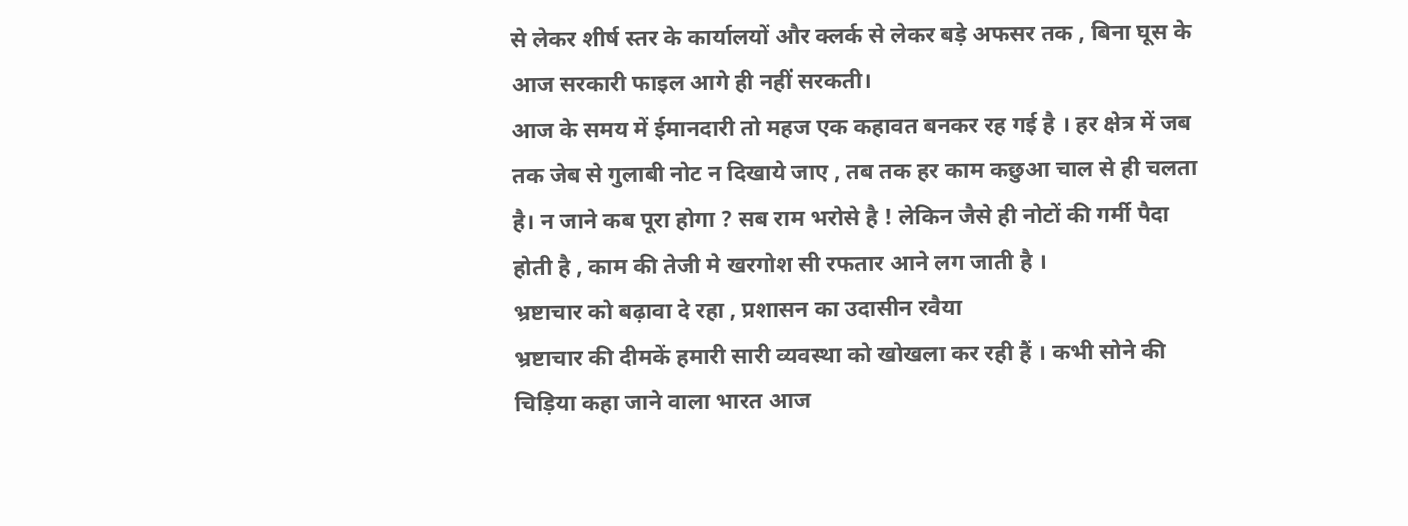से लेकर शीर्ष स्तर के कार्यालयों और क्लर्क से लेकर बड़े अफसर तक , बिना घूस के आज सरकारी फाइल आगे ही नहीं सरकती।
आज के समय में ईमानदारी तो महज एक कहावत बनकर रह गई है । हर क्षेत्र में जब तक जेब से गुलाबी नोट न दिखाये जाए , तब तक हर काम कछुआ चाल से ही चलता है। न जाने कब पूरा होगा ? सब राम भरोसे है ! लेकिन जैसे ही नोटों की गर्मी पैदा होती है , काम की तेजी मे खरगोश सी रफतार आने लग जाती है ।
भ्रष्टाचार को बढ़ावा दे रहा , प्रशासन का उदासीन रवैया
भ्रष्टाचार की दीमकें हमारी सारी व्यवस्था को खोखला कर रही हैं । कभी सोने की चिड़िया कहा जाने वाला भारत आज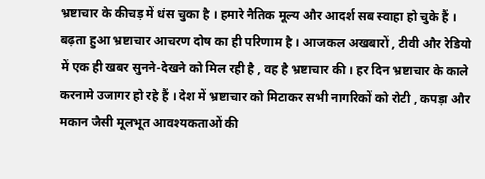भ्रष्टाचार के कीचड़ में धंस चुका है । हमारे नैतिक मूल्य और आदर्श सब स्वाहा हो चुके हैं । बढ़ता हुआ भ्रष्टाचार आचरण दोष का ही परिणाम है । आजकल अखबारों , टीवी और रेडियो में एक ही खबर सुनने-देखने को मिल रही है , वह है भ्रष्टाचार की । हर दिन भ्रष्टाचार के काले करनामे उजागर हो रहे हैं । देश में भ्रष्टाचार को मिटाकर सभी नागरिकों को रोटी , कपड़ा और मकान जैसी मूलभूत आवश्यकताओं की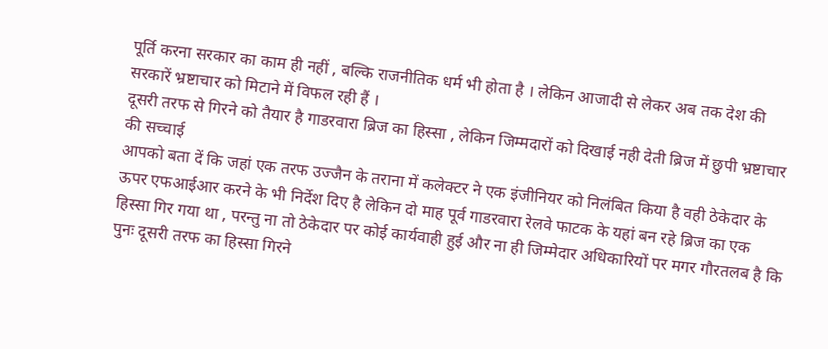पूर्ति करना सरकार का काम ही नहीं , बल्कि राजनीतिक धर्म भी होता है । लेकिन आजादी से लेकर अब तक देश की सरकारें भ्रष्टाचार को मिटाने में विफल रही हैं ।
दूसरी तरफ से गिरने को तैयार है गाडरवारा ब्रिज का हिस्सा , लेकिन जिम्मदारों को दिखाई नही देती ब्रिज में छुपी भ्रष्टाचार की सच्चाई
आपको बता दें कि जहां एक तरफ उज्जैन के तराना में कलेक्टर ने एक इंजीनियर को निलंबित किया है वही ठेकेदार के ऊपर एफआईआर करने के भी निर्देश दिए है लेकिन दो माह पूर्व गाडरवारा रेलवे फाटक के यहां बन रहे ब्रिज का एक हिस्सा गिर गया था , परन्तु ना तो ठेकेदार पर कोई कार्यवाही हुई और ना ही जिम्मेदार अधिकारियों पर मगर गौरतलब है कि पुनः दूसरी तरफ का हिस्सा गिरने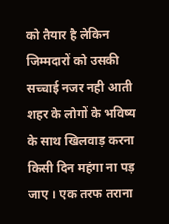को तैयार है लेकिन जिम्मदारों को उसकी सच्चाई नजर नही आती शहर के लोगों के भविष्य के साथ खिलवाड़ करना किसी दिन महंगा ना पड़ जाए । एक तरफ तराना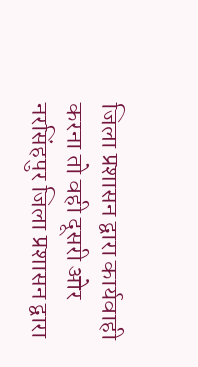जिला प्रशासन द्वारा कार्यवाही करना तो वही दूसरी ओर नरसिंहपुर जिला प्रशासन द्वारा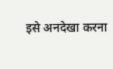इसे अनदेखा करना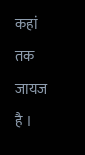कहां तक जायज है ।